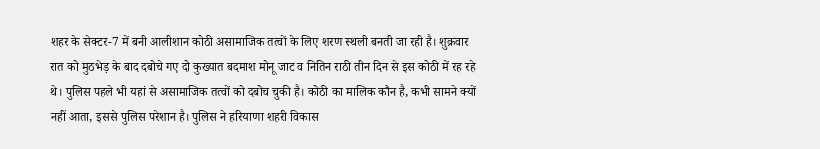शहर के सेक्टर-7 में बनी आलीशान कोठी असामाजिक तत्वों के लिए शरण स्थली बनती जा रही है। शुक्रवार रात को मुठभेड़ के बाद दबोचे गए दो कुख्यात बदमाश मोनू जाट व नितिन राठी तीन दिन से इस कोठी में रह रहे थे। पुलिस पहले भी यहां से असामाजिक तत्वों को दबोच चुकी है। कोठी का मालिक कौन है, कभी सामने क्यों नहीं आता, इससे पुलिस परेशान है। पुलिस ने हरियाणा शहरी विकास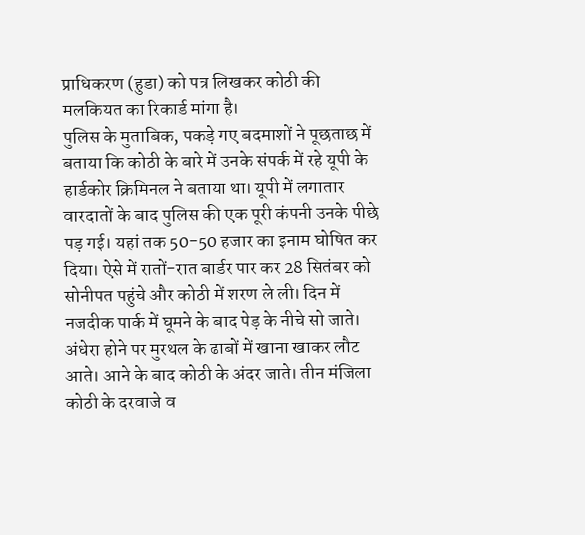प्राधिकरण (हुडा) को पत्र लिखकर कोठी की मलकियत का रिकार्ड मांगा है।
पुलिस के मुताबिक, पकड़े गए बदमाशों ने पूछताछ में बताया कि कोठी के बारे में उनके संपर्क में रहे यूपी के हार्डकोर क्रिमिनल ने बताया था। यूपी में लगातार वारदातों के बाद पुलिस की एक पूरी कंपनी उनके पीछे पड़ गई। यहां तक 50-50 हजार का इनाम घोषित कर दिया। ऐसे में रातों-रात बार्डर पार कर 28 सितंबर को सोनीपत पहुंचे और कोठी में शरण ले ली। दिन में नजदीक पार्क में घूमने के बाद पेड़ के नीचे सो जाते। अंधेरा होने पर मुरथल के ढाबों में खाना खाकर लौट आते। आने के बाद कोठी के अंदर जाते। तीन मंजिला कोठी के दरवाजे व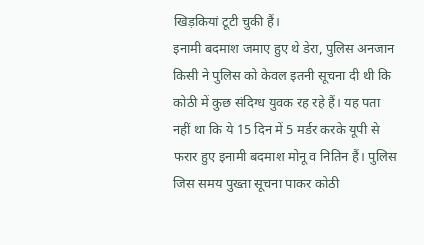खिड़कियां टूटी चुकी हैं।
इनामी बदमाश जमाए हुए थे डेरा, पुलिस अनजान
किसी ने पुलिस को केवल इतनी सूचना दी थी कि कोठी में कुछ संदिग्ध युवक रह रहे हैं। यह पता नहीं था कि ये 15 दिन में 5 मर्डर करके यूपी से फरार हुए इनामी बदमाश मोनू व नितिन हैं। पुलिस जिस समय पुख्ता सूचना पाकर कोठी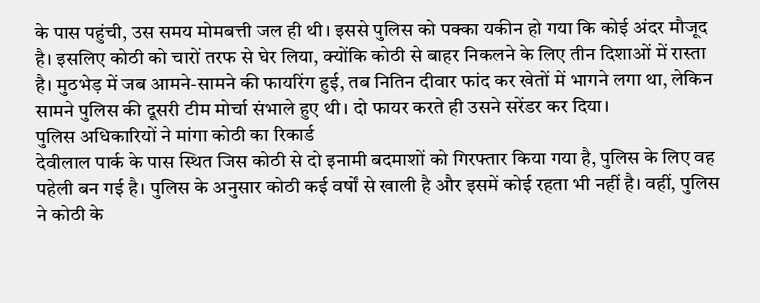के पास पहुंची, उस समय मोमबत्ती जल ही थी। इससे पुलिस को पक्का यकीन हो गया कि कोई अंदर मौजूद है। इसलिए कोठी को चारों तरफ से घेर लिया, क्योंकि कोठी से बाहर निकलने के लिए तीन दिशाओं में रास्ता है। मुठभेड़ में जब आमने-सामने की फायरिंग हुई, तब नितिन दीवार फांद कर खेतों में भागने लगा था, लेकिन सामने पुलिस की दूसरी टीम मोर्चा संभाले हुए थी। दो फायर करते ही उसने सरेंडर कर दिया।
पुलिस अधिकारियों ने मांगा कोठी का रिकार्ड
देवीलाल पार्क के पास स्थित जिस कोठी से दो इनामी बदमाशों को गिरफ्तार किया गया है, पुलिस के लिए वह पहेली बन गई है। पुलिस के अनुसार कोठी कई वर्षों से खाली है और इसमें कोई रहता भी नहीं है। वहीं, पुलिस ने कोठी के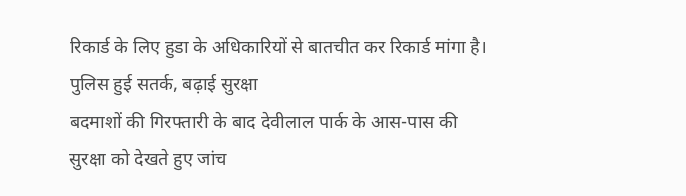रिकार्ड के लिए हुडा के अधिकारियों से बातचीत कर रिकार्ड मांगा है।
पुलिस हुई सतर्क, बढ़ाई सुरक्षा
बदमाशों की गिरफ्तारी के बाद देवीलाल पार्क के आस-पास की सुरक्षा को देखते हुए जांच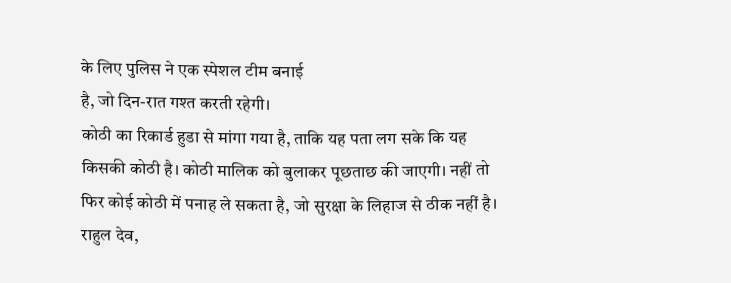के लिए पुलिस ने एक स्पेशल टीम बनाई
है, जो दिन-रात गश्त करती रहेगी।
कोठी का रिकार्ड हुडा से मांगा गया है, ताकि यह पता लग सके कि यह किसकी कोठी है। कोठी मालिक को बुलाकर पूछताछ की जाएगी। नहीं तो फिर कोई कोठी में पनाह ले सकता है, जो सुरक्षा के लिहाज से ठीक नहीं है।
राहुल देव,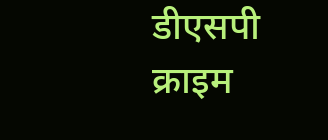डीएसपी क्राइम